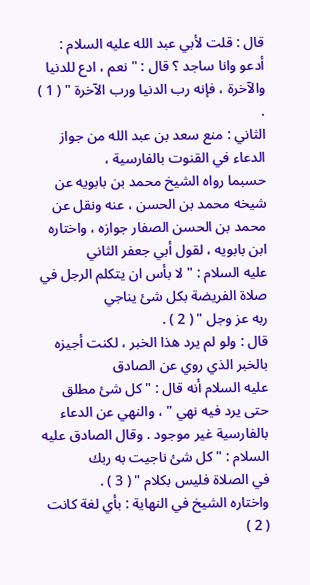قال : قلت لأبي عبد الله عليه السلام : أدعو وانا ساجد ؟ قال : " نعم ، ادع للدنيا
والآخرة ، فإنه رب الدنيا ورب الآخرة " ( 1 ) .
الثاني : منع سعد بن عبد الله من جواز الدعاء في القنوت بالفارسية ،
حسبما رواه الشيخ محمد بن بابويه عن شيخه محمد بن الحسن ، عنه ونقل عن
محمد بن الحسن الصفار جوازه ، واختاره ابن بابويه ، لقول أبي جعفر الثاني
عليه السلام : " لا بأس ان يتكلم الرجل في صلاة الفريضة بكل شئ يناجي
ربه عز وجل " ( 2 ) .
قال : ولو لم يرد هذا الخبر ، لكنت أجيزه بالخبر الذي روي عن الصادق
عليه السلام أنه قال : " كل شئ مطلق حتى يرد فيه نهي " ، والنهي عن الدعاء
بالفارسية غير موجود . وقال الصادق عليه السلام : " كل شئ ناجيت به ربك
في الصلاة فليس بكلام " ( 3 ) .
واختاره الشيخ في النهاية : بأي لغة كانت ( 2 )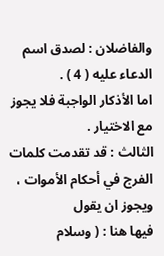والفاضلان : لصدق اسم
الدعاء عليه ( 4 ) .
اما الأذكار الواجبة فلا يجوز مع الاختيار .
الثالث : قد تقدمت كلمات الفرج في أحكام الأموات ، ويجوز ان يقول
فيها هنا : ( وسلام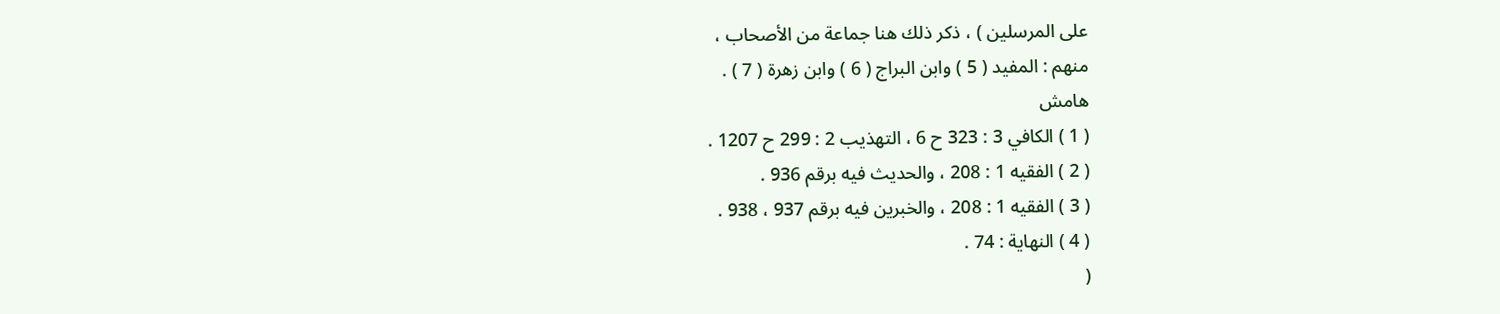على المرسلين ) ، ذكر ذلك هنا جماعة من الأصحاب ،
منهم : المفيد ( 5 ) وابن البراج ( 6 ) وابن زهرة ( 7 ) .
هامش
( 1 ) الكافي 3 : 323 ح 6 ، التهذيب 2 : 299 ح 1207 .
( 2 ) الفقيه 1 : 208 ، والحديث فيه برقم 936 .
( 3 ) الفقيه 1 : 208 ، والخبرين فيه برقم 937 ، 938 .
( 4 ) النهاية : 74 .
(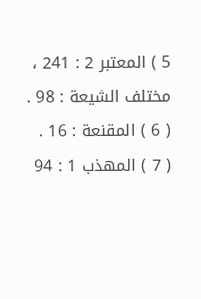5 ) المعتبر 2 : 241 ، مختلف الشيعة : 98 .
( 6 ) المقنعة : 16 .
( 7 ) المهذب 1 : 94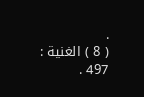.
( 8 ) الغنية : 497 .